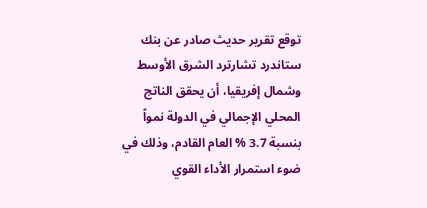توقع تقرير حديث صادر عن بنك ستاندرد تشارترد الشرق الأوسط وشمال إفريقيا، أن يحقق الناتج المحلي الإجمالي في الدولة نمواً بنسبة 3.7 % العام القادم، وذلك في ضوء استمرار الأداء القوي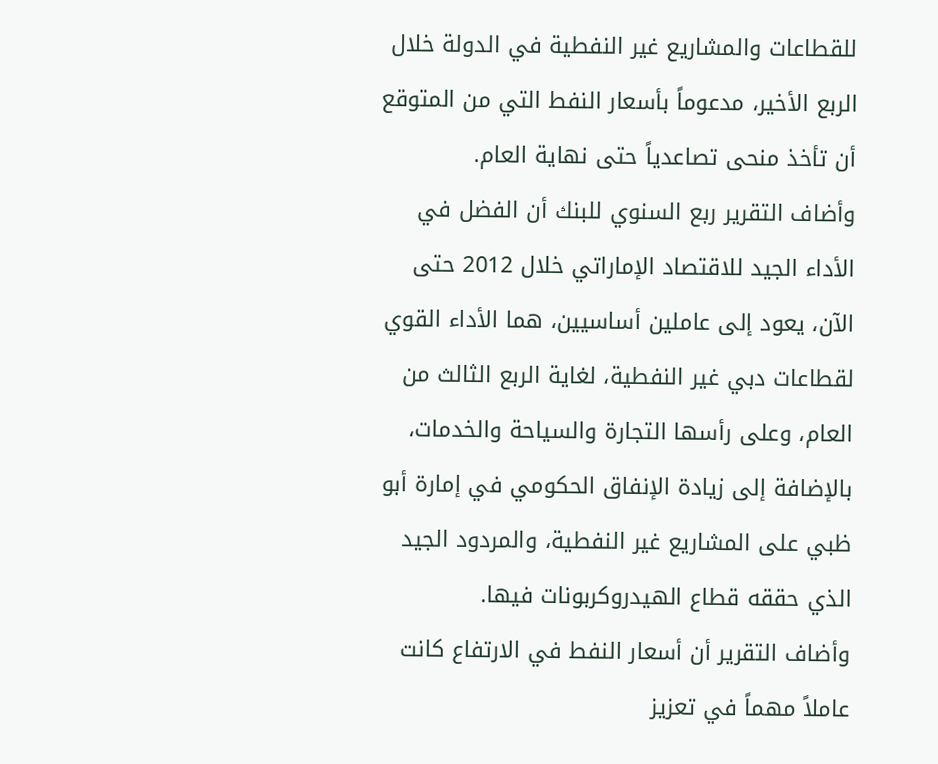للقطاعات والمشاريع غير النفطية في الدولة خلال الربع الأخير، مدعوماً بأسعار النفط التي من المتوقع أن تأخذ منحى تصاعدياً حتى نهاية العام.
وأضاف التقرير ربع السنوي للبنك أن الفضل في الأداء الجيد للاقتصاد الإماراتي خلال 2012 حتى الآن، يعود إلى عاملين أساسيين، هما الأداء القوي لقطاعات دبي غير النفطية، لغاية الربع الثالث من العام، وعلى رأسها التجارة والسياحة والخدمات، بالإضافة إلى زيادة الإنفاق الحكومي في إمارة أبو ظبي على المشاريع غير النفطية، والمردود الجيد الذي حققه قطاع الهيدروكربونات فيها.
وأضاف التقرير أن أسعار النفط في الارتفاع كانت عاملاً مهماً في تعزيز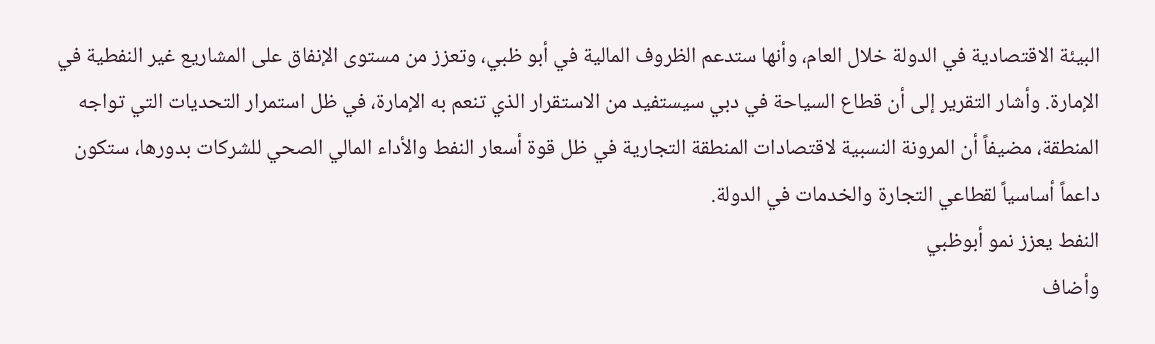البيئة الاقتصادية في الدولة خلال العام، وأنها ستدعم الظروف المالية في أبو ظبي، وتعزز من مستوى الإنفاق على المشاريع غير النفطية في الإمارة. وأشار التقرير إلى أن قطاع السياحة في دبي سيستفيد من الاستقرار الذي تنعم به الإمارة، في ظل استمرار التحديات التي تواجه المنطقة، مضيفاً أن المرونة النسبية لاقتصادات المنطقة التجارية في ظل قوة أسعار النفط والأداء المالي الصحي للشركات بدورها، ستكون داعماً أساسياً لقطاعي التجارة والخدمات في الدولة.
النفط يعزز نمو أبوظبي
وأضاف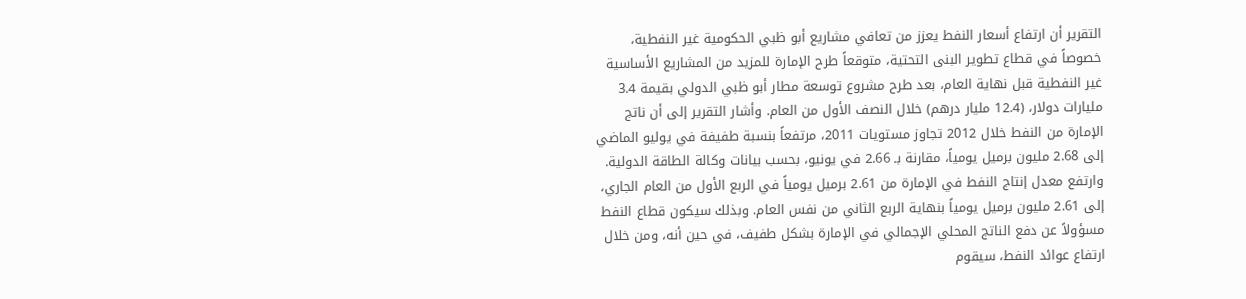التقرير أن ارتفاع أسعار النفط يعزز من تعافي مشاريع أبو ظبي الحكومية غير النفطية، خصوصاً في قطاع تطوير البنى التحتية، متوقعاً طرح الإمارة للمزيد من المشاريع الأساسية غير النفطية قبل نهاية العام، بعد طرح مشروع توسعة مطار أبو ظبي الدولي بقيمة 3.4 مليارات دولار، (12.4 مليار درهم) خلال النصف الأول من العام. وأشار التقرير إلى أن ناتج الإمارة من النفط خلال 2012 تجاوز مستويات 2011، مرتفعاً بنسبة طفيفة في يوليو الماضي إلى 2.68 مليون برميل يومياً، مقارنة بـ 2.66 في يونيو، بحسب بيانات وكالة الطاقة الدولية.
وارتفع معدل إنتاج النفط في الإمارة من 2.61 برميل يومياً في الربع الأول من العام الجاري، إلى 2.61 مليون برميل يومياً بنهاية الربع الثاني من نفس العام. وبذلك سيكون قطاع النفط مسؤولاً عن دفع الناتج المحلي الإجمالي في الإمارة بشكل طفيف، في حين أنه، ومن خلال ارتفاع عوائد النفط، سيقوم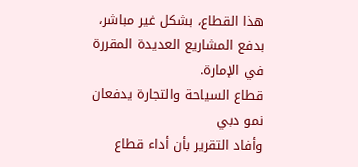هذا القطاع، بشكل غير مباشر، بدفع المشاريع العديدة المقررة في الإمارة.
قطاع السياحة والتجارة يدفعان نمو دبي
وأفاد التقرير بأن أداء قطاع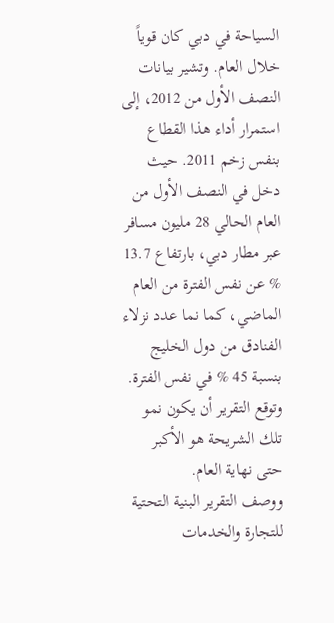السياحة في دبي كان قوياً خلال العام. وتشير بيانات النصف الأول من 2012، إلى استمرار أداء هذا القطاع بنفس زخم 2011. حيث دخل في النصف الأول من العام الحالي 28 مليون مسافر عبر مطار دبي، بارتفاع 13.7 % عن نفس الفترة من العام الماضي، كما نما عدد نزلاء الفنادق من دول الخليج بنسبة 45 % في نفس الفترة. وتوقع التقرير أن يكون نمو تلك الشريحة هو الأكبر حتى نهاية العام.
ووصف التقرير البنية التحتية للتجارة والخدمات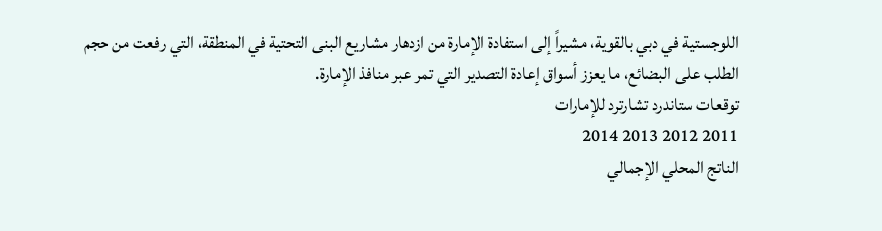اللوجستية في دبي بالقوية، مشيراً إلى استفادة الإمارة من ازدهار مشاريع البنى التحتية في المنطقة، التي رفعت من حجم الطلب على البضائع، ما يعزز أسواق إعادة التصدير التي تمر عبر منافذ الإمارة.
توقعات ستاندرد تشارترد للإمارات
2011 2012 2013 2014
الناتج المحلي الإجمالي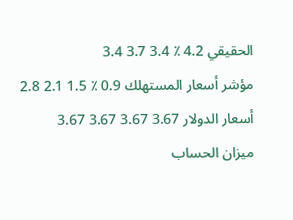الحقيقي 4.2 ٪ 3.4 3.7 3.4
مؤشر أسعار المستهلك 0.9 ٪ 1.5 2.1 2.8
أسعار الدولار 3.67 3.67 3.67 3.67
ميزان الحساب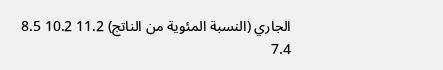الجاري (النسبة المئوية من الناتج) 11.2 10.2 8.5 7.4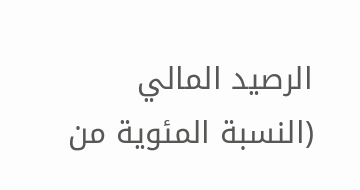الرصيد المالي (النسبة المئوية من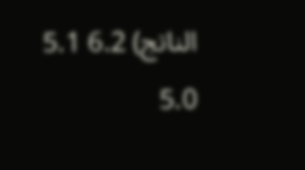الناتج) 6.2 5.1 5.0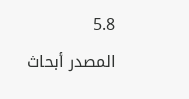5.8
المصدر أبحاث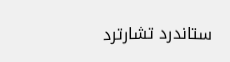ستاندرد تشارترد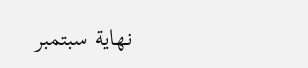نهاية سبتمبر